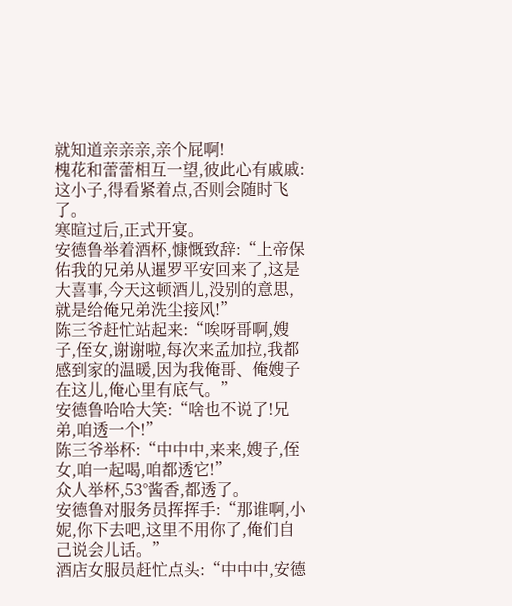就知道亲亲亲,亲个屁啊!
槐花和蕾蕾相互一望,彼此心有戚戚:这小子,得看紧着点,否则会随时飞了。
寒暄过后,正式开宴。
安德鲁举着酒杯,慷慨致辞:“上帝保佑我的兄弟从暹罗平安回来了,这是大喜事,今天这顿酒儿,没别的意思,就是给俺兄弟洗尘接风!”
陈三爷赶忙站起来:“唉呀哥啊,嫂子,侄女,谢谢啦,每次来孟加拉,我都感到家的温暖,因为我俺哥、俺嫂子在这儿,俺心里有底气。”
安德鲁哈哈大笑:“啥也不说了!兄弟,咱透一个!”
陈三爷举杯:“中中中,来来,嫂子,侄女,咱一起喝,咱都透它!”
众人举杯,53°酱香,都透了。
安德鲁对服务员挥挥手:“那谁啊,小妮,你下去吧,这里不用你了,俺们自己说会儿话。”
酒店女服员赶忙点头:“中中中,安德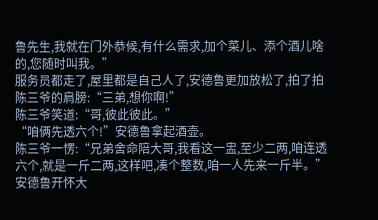鲁先生,我就在门外恭候,有什么需求,加个菜儿、添个酒儿啥的,您随时叫我。”
服务员都走了,屋里都是自己人了,安德鲁更加放松了,拍了拍陈三爷的肩膀:“三弟,想你啊!”
陈三爷笑道:“哥,彼此彼此。”
“咱俩先透六个!”安德鲁拿起酒壶。
陈三爷一愣:“兄弟舍命陪大哥,我看这一盅,至少二两,咱连透六个,就是一斤二两,这样吧,凑个整数,咱一人先来一斤半。”
安德鲁开怀大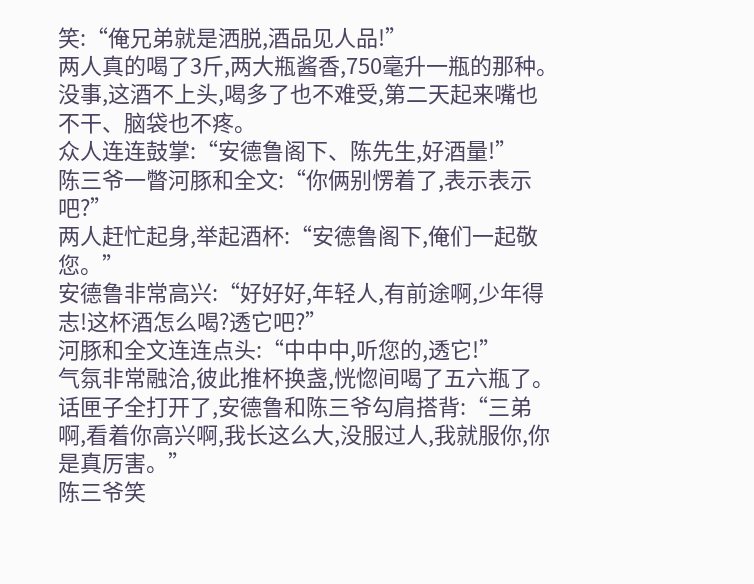笑:“俺兄弟就是洒脱,酒品见人品!”
两人真的喝了3斤,两大瓶酱香,750毫升一瓶的那种。
没事,这酒不上头,喝多了也不难受,第二天起来嘴也不干、脑袋也不疼。
众人连连鼓掌:“安德鲁阁下、陈先生,好酒量!”
陈三爷一瞥河豚和全文:“你俩别愣着了,表示表示吧?”
两人赶忙起身,举起酒杯:“安德鲁阁下,俺们一起敬您。”
安德鲁非常高兴:“好好好,年轻人,有前途啊,少年得志!这杯酒怎么喝?透它吧?”
河豚和全文连连点头:“中中中,听您的,透它!”
气氛非常融洽,彼此推杯换盏,恍惚间喝了五六瓶了。
话匣子全打开了,安德鲁和陈三爷勾肩搭背:“三弟啊,看着你高兴啊,我长这么大,没服过人,我就服你,你是真厉害。”
陈三爷笑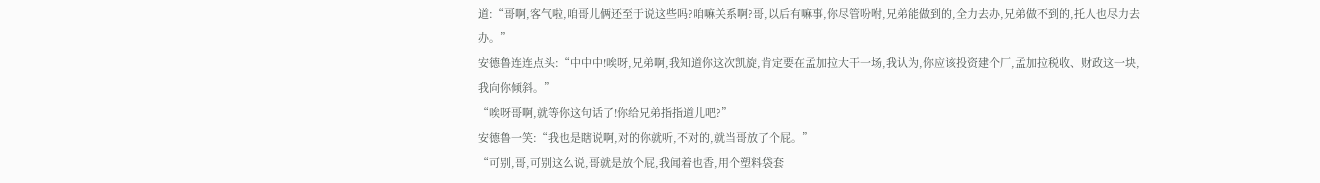道:“哥啊,客气啦,咱哥儿俩还至于说这些吗?咱嘛关系啊?哥,以后有嘛事,你尽管吩咐,兄弟能做到的,全力去办,兄弟做不到的,托人也尽力去办。”
安德鲁连连点头:“中中中!唉呀,兄弟啊,我知道你这次凯旋,肯定要在孟加拉大干一场,我认为,你应该投资建个厂,孟加拉税收、财政这一块,我向你倾斜。”
“唉呀哥啊,就等你这句话了!你给兄弟指指道儿吧?”
安德鲁一笑:“我也是瞎说啊,对的你就听,不对的,就当哥放了个屁。”
“可别,哥,可别这么说,哥就是放个屁,我闻着也香,用个塑料袋套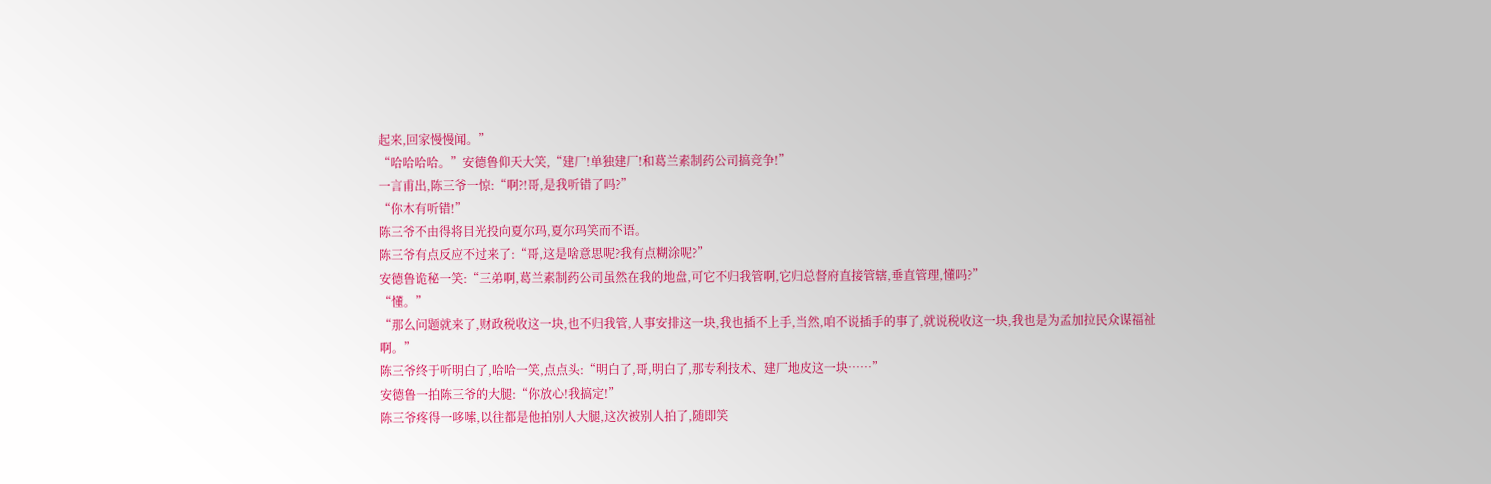起来,回家慢慢闻。”
“哈哈哈哈。”安德鲁仰天大笑,“建厂!单独建厂!和葛兰素制药公司搞竞争!”
一言甫出,陈三爷一惊:“啊?!哥,是我听错了吗?”
“你木有听错!”
陈三爷不由得将目光投向夏尔玛,夏尔玛笑而不语。
陈三爷有点反应不过来了:“哥,这是啥意思呢?我有点糊涂呢?”
安德鲁诡秘一笑:“三弟啊,葛兰素制药公司虽然在我的地盘,可它不归我管啊,它归总督府直接管辖,垂直管理,懂吗?”
“懂。”
“那么问题就来了,财政税收这一块,也不归我管,人事安排这一块,我也插不上手,当然,咱不说插手的事了,就说税收这一块,我也是为孟加拉民众谋福祉啊。”
陈三爷终于听明白了,哈哈一笑,点点头:“明白了,哥,明白了,那专利技术、建厂地皮这一块……”
安德鲁一拍陈三爷的大腿:“你放心!我搞定!”
陈三爷疼得一哆嗦,以往都是他拍别人大腿,这次被别人拍了,随即笑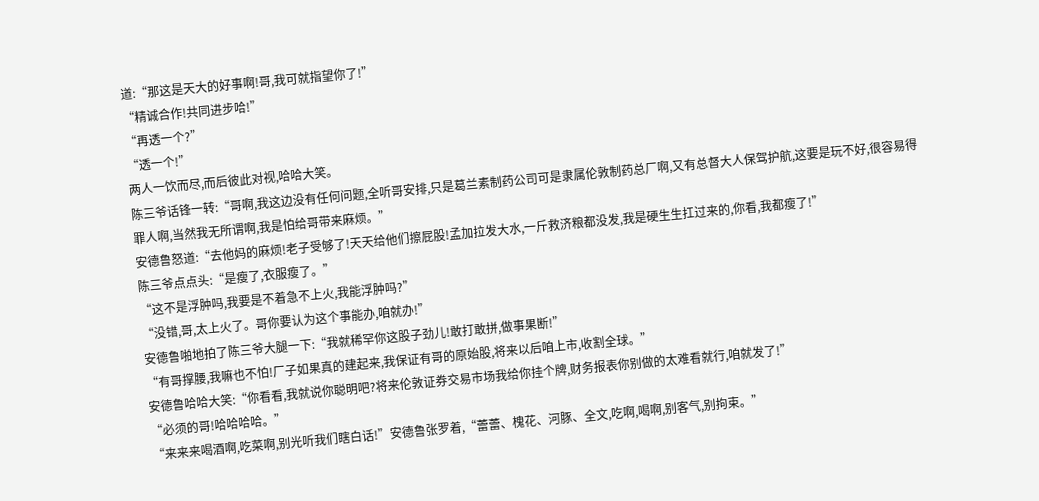道:“那这是天大的好事啊!哥,我可就指望你了!”
“精诚合作!共同进步哈!”
“再透一个?”
“透一个!”
两人一饮而尽,而后彼此对视,哈哈大笑。
陈三爷话锋一转:“哥啊,我这边没有任何问题,全听哥安排,只是葛兰素制药公司可是隶属伦敦制药总厂啊,又有总督大人保驾护航,这要是玩不好,很容易得罪人啊,当然我无所谓啊,我是怕给哥带来麻烦。”
安德鲁怒道:“去他妈的麻烦!老子受够了!天天给他们擦屁股!孟加拉发大水,一斤救济粮都没发,我是硬生生扛过来的,你看,我都瘦了!”
陈三爷点点头:“是瘦了,衣服瘦了。”
“这不是浮肿吗,我要是不着急不上火,我能浮肿吗?”
“没错,哥,太上火了。哥你要认为这个事能办,咱就办!”
安德鲁啪地拍了陈三爷大腿一下:“我就稀罕你这股子劲儿!敢打敢拼,做事果断!”
“有哥撑腰,我嘛也不怕!厂子如果真的建起来,我保证有哥的原始股,将来以后咱上市,收割全球。”
安德鲁哈哈大笑:“你看看,我就说你聪明吧?将来伦敦证券交易市场我给你挂个牌,财务报表你别做的太难看就行,咱就发了!”
“必须的哥!哈哈哈哈。”
“来来来喝酒啊,吃菜啊,别光听我们瞎白话!”安德鲁张罗着,“蕾蕾、槐花、河豚、全文,吃啊,喝啊,别客气,别拘束。”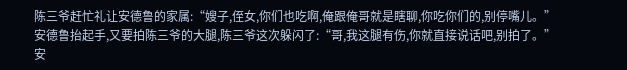陈三爷赶忙礼让安德鲁的家属:“嫂子,侄女,你们也吃啊,俺跟俺哥就是瞎聊,你吃你们的,别停嘴儿。”
安德鲁抬起手,又要拍陈三爷的大腿,陈三爷这次躲闪了:“哥,我这腿有伤,你就直接说话吧,别拍了。”
安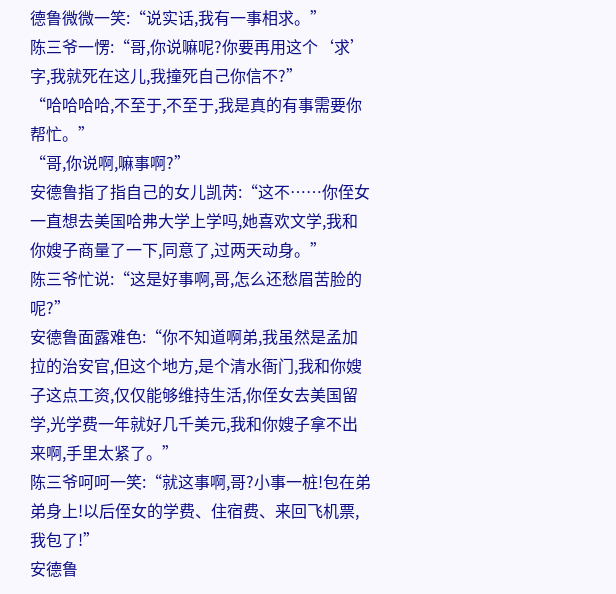德鲁微微一笑:“说实话,我有一事相求。”
陈三爷一愣:“哥,你说嘛呢?你要再用这个‘求’字,我就死在这儿,我撞死自己你信不?”
“哈哈哈哈,不至于,不至于,我是真的有事需要你帮忙。”
“哥,你说啊,嘛事啊?”
安德鲁指了指自己的女儿凯芮:“这不……你侄女一直想去美国哈弗大学上学吗,她喜欢文学,我和你嫂子商量了一下,同意了,过两天动身。”
陈三爷忙说:“这是好事啊,哥,怎么还愁眉苦脸的呢?”
安德鲁面露难色:“你不知道啊弟,我虽然是孟加拉的治安官,但这个地方,是个清水衙门,我和你嫂子这点工资,仅仅能够维持生活,你侄女去美国留学,光学费一年就好几千美元,我和你嫂子拿不出来啊,手里太紧了。”
陈三爷呵呵一笑:“就这事啊,哥?小事一桩!包在弟弟身上!以后侄女的学费、住宿费、来回飞机票,我包了!”
安德鲁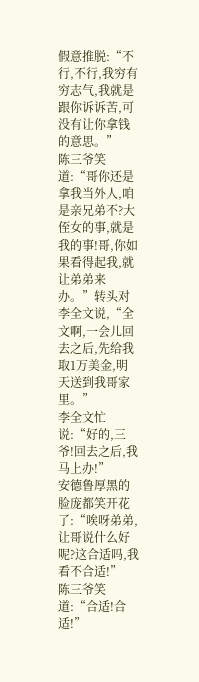假意推脱:“不行,不行,我穷有穷志气,我就是跟你诉诉苦,可没有让你拿钱的意思。”
陈三爷笑道:“哥你还是拿我当外人,咱是亲兄弟不?大侄女的事,就是我的事!哥,你如果看得起我,就让弟弟来办。”转头对李全文说,“全文啊,一会儿回去之后,先给我取1万美金,明天送到我哥家里。”
李全文忙说:“好的,三爷!回去之后,我马上办!”
安德鲁厚黑的脸庞都笑开花了:“唉呀弟弟,让哥说什么好呢?这合适吗,我看不合适!”
陈三爷笑道:“合适!合适!”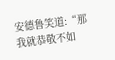安德鲁笑道:“那我就恭敬不如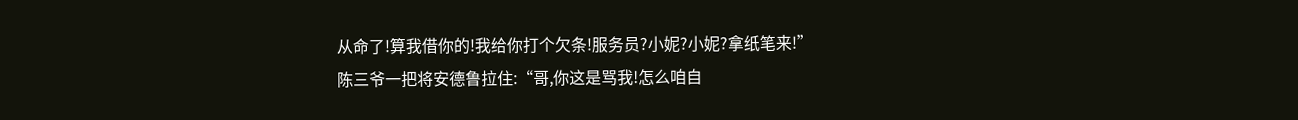从命了!算我借你的!我给你打个欠条!服务员?小妮?小妮?拿纸笔来!”
陈三爷一把将安德鲁拉住:“哥,你这是骂我!怎么咱自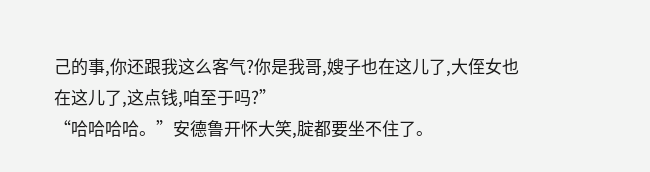己的事,你还跟我这么客气?你是我哥,嫂子也在这儿了,大侄女也在这儿了,这点钱,咱至于吗?”
“哈哈哈哈。”安德鲁开怀大笑,腚都要坐不住了。